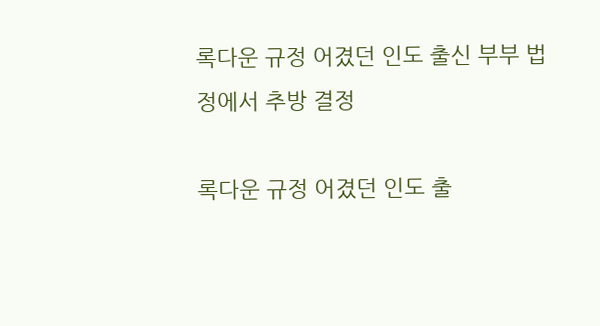록다운 규정 어겼던 인도 출신 부부 법정에서 추방 결정

록다운 규정 어겼던 인도 출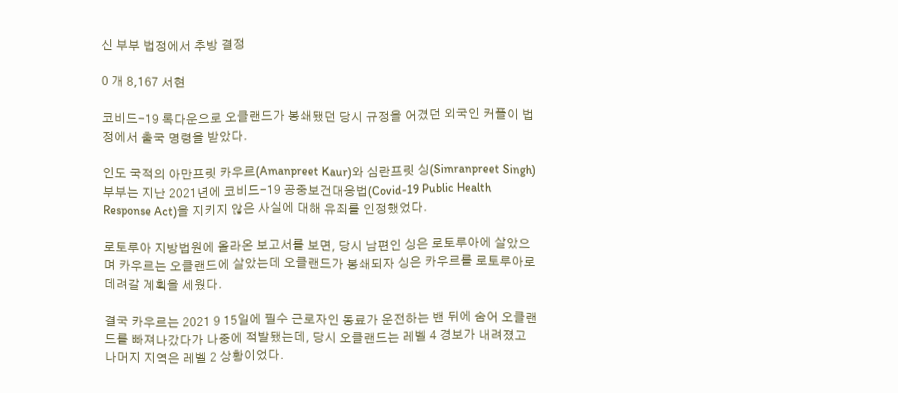신 부부 법정에서 추방 결정

0 개 8,167 서현

코비드-19 록다운으로 오클랜드가 봉쇄됐던 당시 규정을 어겼던 외국인 커플이 법정에서 출국 명령을 받았다.

인도 국적의 아만프릿 카우르(Amanpreet Kaur)와 심란프릿 싱(Simranpreet Singh) 부부는 지난 2021년에 코비드-19 공중보건대응법(Covid-19 Public Health Response Act)을 지키지 않은 사실에 대해 유죄를 인정했었다.

로토루아 지방법원에 올라온 보고서를 보면, 당시 남편인 싱은 로토루아에 살았으며 카우르는 오클랜드에 살았는데 오클랜드가 봉쇄되자 싱은 카우르를 로토루아로 데려갈 계획을 세웠다.

결국 카우르는 2021 9 15일에 필수 근로자인 동료가 운전하는 밴 뒤에 숨어 오클랜드를 빠져나갔다가 나중에 적발됐는데, 당시 오클랜드는 레벨 4 경보가 내려졌고 나머지 지역은 레벨 2 상황이었다.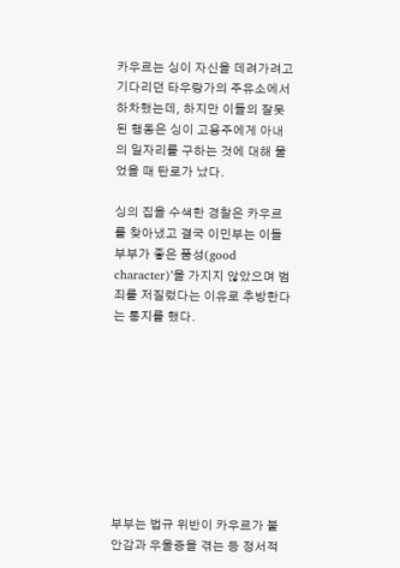카우르는 싱이 자신을 데려가려고 기다리던 타우랑가의 주유소에서 하차했는데, 하지만 이들의 잘못된 행동은 싱이 고용주에게 아내의 일자리를 구하는 것에 대해 물었을 때 탄로가 났다.

싱의 집을 수색한 경찰은 카우르를 찾아냈고 결국 이민부는 이들 부부가 좋은 품성(good character)’을 가지지 않았으며 범죄를 저질렀다는 이유로 추방한다는 통지를 했다.









부부는 법규 위반이 카우르가 불안감과 우울증을 겪는 등 정서적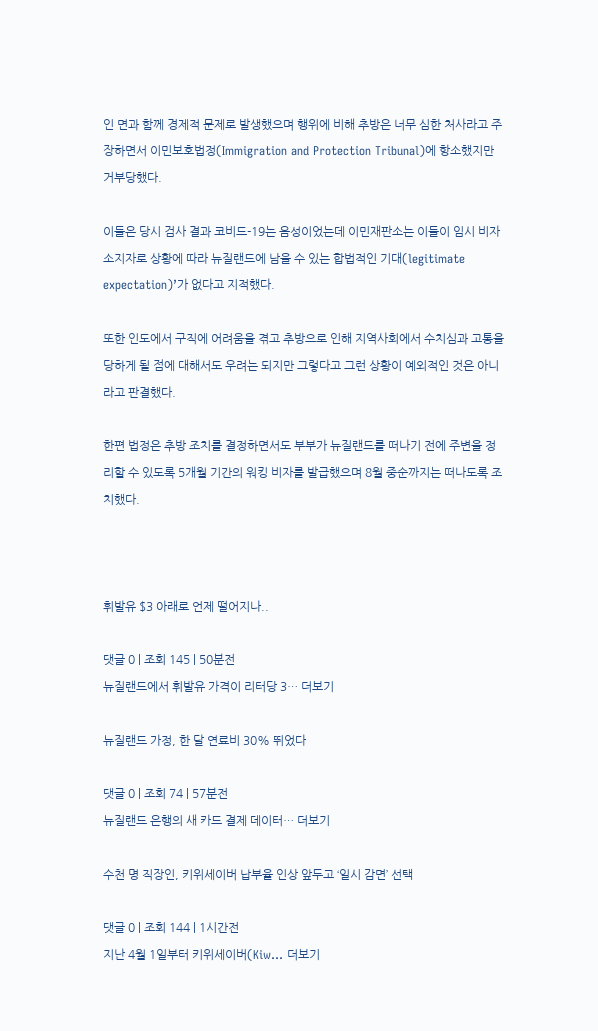인 면과 함께 경제적 문제로 발생했으며 행위에 비해 추방은 너무 심한 처사라고 주장하면서 이민보호법정(Immigration and Protection Tribunal)에 항소했지만 거부당했다.

이들은 당시 검사 결과 코비드-19는 음성이었는데 이민재판소는 이들이 임시 비자 소지자로 상황에 따라 뉴질랜드에 남을 수 있는 합법적인 기대(legitimate expectation)’가 없다고 지적했다.

또한 인도에서 구직에 어려움을 겪고 추방으로 인해 지역사회에서 수치심과 고통을 당하게 될 점에 대해서도 우려는 되지만 그렇다고 그런 상황이 예외적인 것은 아니라고 판결했다.

한편 법정은 추방 조치를 결정하면서도 부부가 뉴질랜드를 떠나기 전에 주변을 정리할 수 있도록 5개월 기간의 워킹 비자를 발급했으며 8월 중순까지는 떠나도록 조치했다.



휘발유 $3 아래로 언제 떨어지나..

댓글 0 | 조회 145 | 50분전
뉴질랜드에서 휘발유 가격이 리터당 3… 더보기

뉴질랜드 가정, 한 달 연료비 30% 뛰었다

댓글 0 | 조회 74 | 57분전
뉴질랜드 은행의 새 카드 결제 데이터… 더보기

수천 명 직장인, 키위세이버 납부율 인상 앞두고 ‘일시 감면’ 선택

댓글 0 | 조회 144 | 1시간전
지난 4월 1일부터 키위세이버(Kiw… 더보기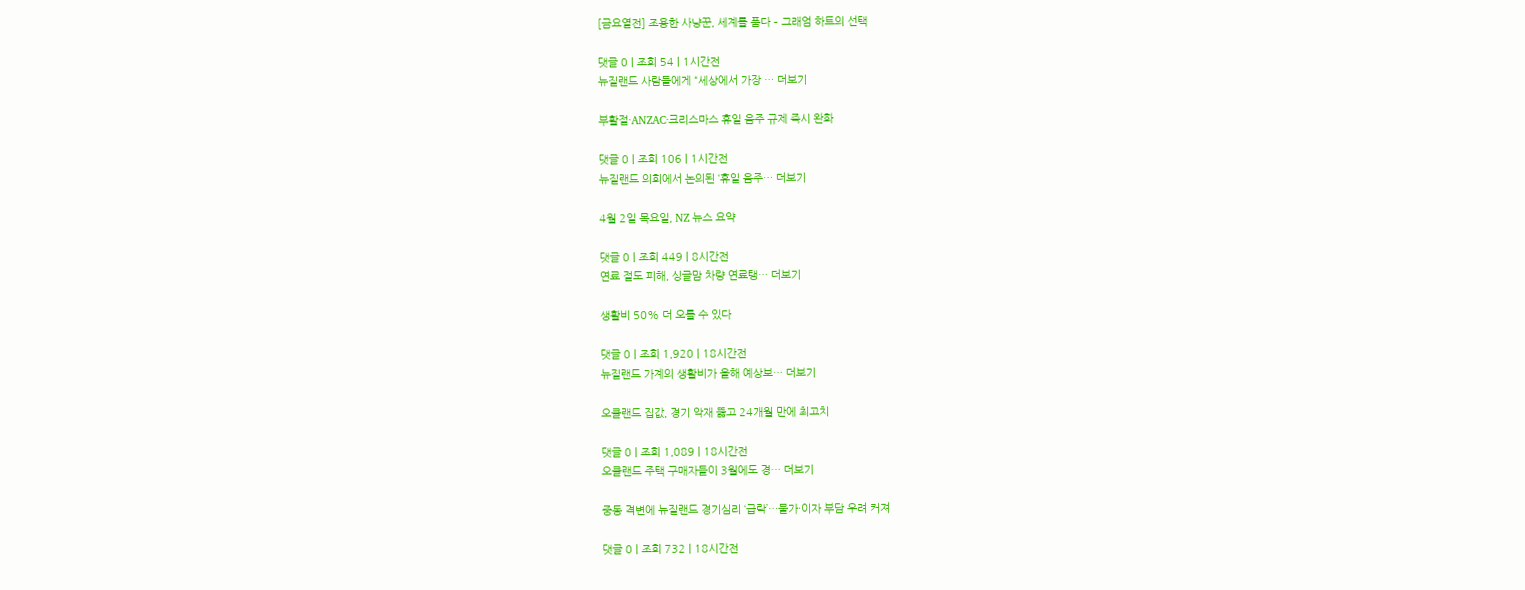[금요열전] 조용한 사냥꾼, 세계를 품다 – 그래엄 하트의 선택

댓글 0 | 조회 54 | 1시간전
뉴질랜드 사람들에게 “세상에서 가장 … 더보기

부활절·ANZAC·크리스마스 휴일 음주 규제 즉시 완화

댓글 0 | 조회 106 | 1시간전
뉴질랜드 의회에서 논의된 ‘휴일 음주… 더보기

4월 2일 목요일, NZ 뉴스 요약

댓글 0 | 조회 449 | 8시간전
연료 절도 피해, 싱글맘 차량 연료탱… 더보기

생활비 50% 더 오를 수 있다

댓글 0 | 조회 1,920 | 18시간전
뉴질랜드 가계의 생활비가 올해 예상보… 더보기

오클랜드 집값, 경기 악재 뚫고 24개월 만에 최고치

댓글 0 | 조회 1,089 | 18시간전
오클랜드 주택 구매자들이 3월에도 경… 더보기

중동 격변에 뉴질랜드 경기심리 ‘급락’…물가·이자 부담 우려 커져

댓글 0 | 조회 732 | 18시간전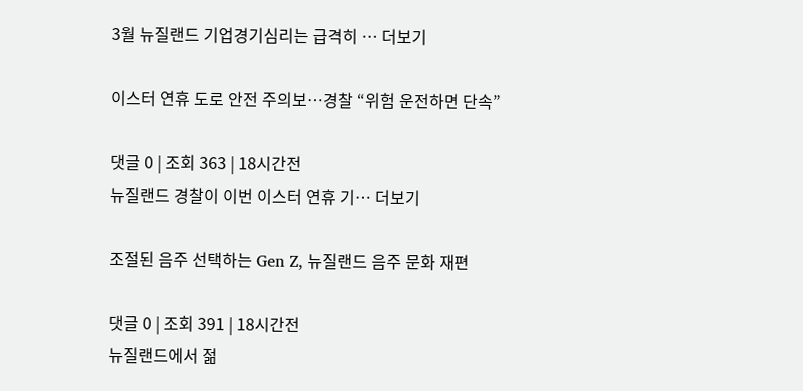3월 뉴질랜드 기업경기심리는 급격히 … 더보기

이스터 연휴 도로 안전 주의보…경찰 “위험 운전하면 단속”

댓글 0 | 조회 363 | 18시간전
뉴질랜드 경찰이 이번 이스터 연휴 기… 더보기

조절된 음주 선택하는 Gen Z, 뉴질랜드 음주 문화 재편

댓글 0 | 조회 391 | 18시간전
뉴질랜드에서 젊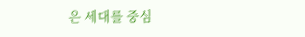은 세대를 중심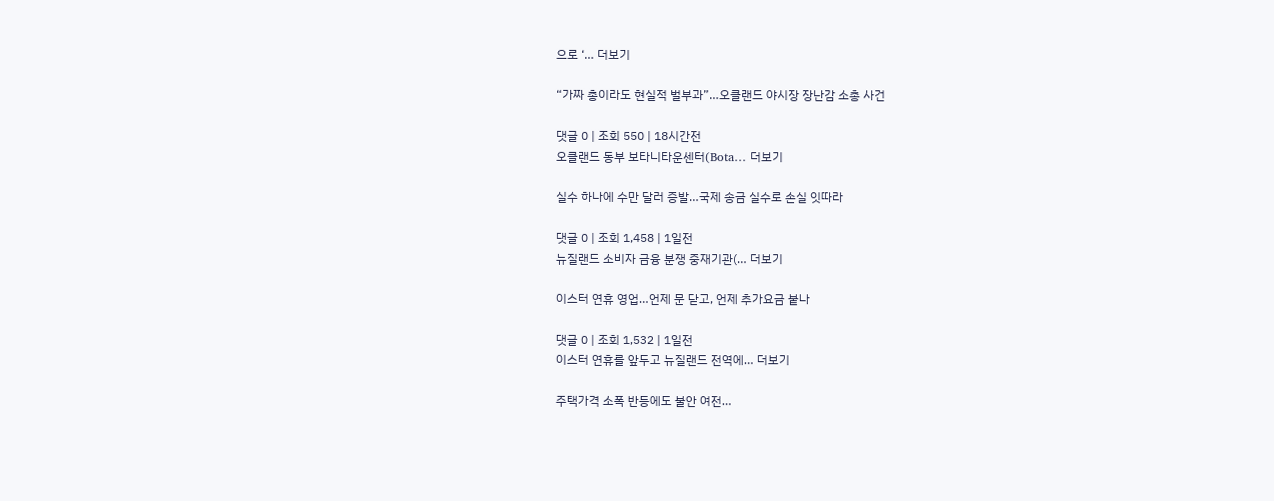으로 ‘… 더보기

“가짜 총이라도 현실적 벌부과”…오클랜드 야시장 장난감 소총 사건

댓글 0 | 조회 550 | 18시간전
오클랜드 동부 보타니타운센터(Bota… 더보기

실수 하나에 수만 달러 증발…국제 송금 실수로 손실 잇따라

댓글 0 | 조회 1,458 | 1일전
뉴질랜드 소비자 금융 분쟁 중재기관(… 더보기

이스터 연휴 영업…언제 문 닫고, 언제 추가요금 붙나

댓글 0 | 조회 1,532 | 1일전
이스터 연휴를 앞두고 뉴질랜드 전역에… 더보기

주택가격 소폭 반등에도 불안 여전…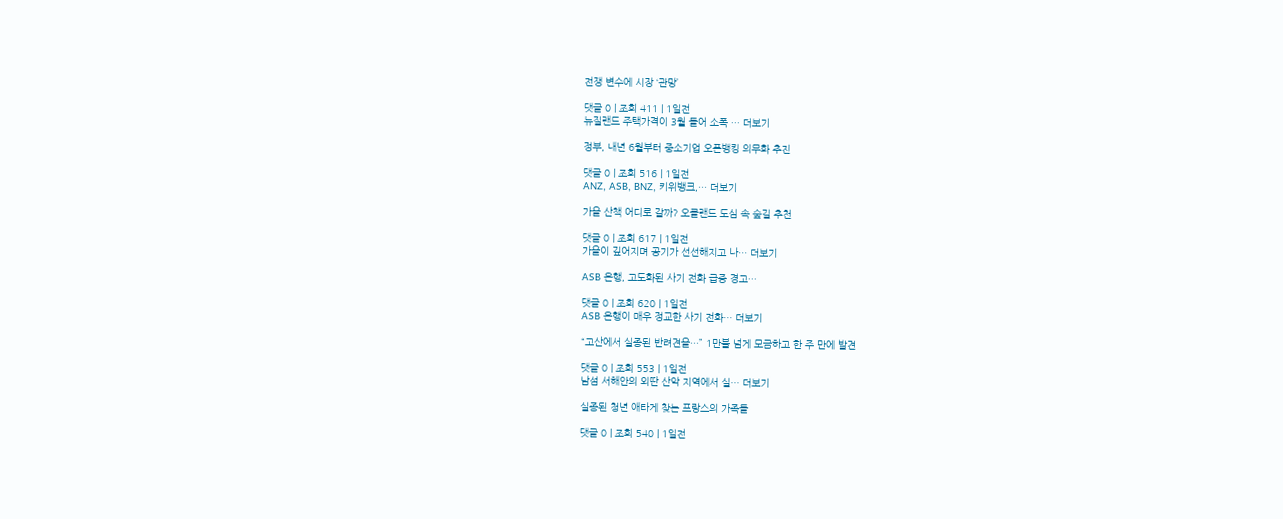전쟁 변수에 시장 ‘관망’

댓글 0 | 조회 411 | 1일전
뉴질랜드 주택가격이 3월 들어 소폭 … 더보기

정부, 내년 6월부터 중소기업 오픈뱅킹 의무화 추진

댓글 0 | 조회 516 | 1일전
ANZ, ASB, BNZ, 키위뱅크,… 더보기

가을 산책 어디로 갈까? 오클랜드 도심 속 숲길 추천

댓글 0 | 조회 617 | 1일전
가을이 깊어지며 공기가 선선해지고 나… 더보기

ASB 은행, 고도화된 사기 전화 급증 경고…

댓글 0 | 조회 620 | 1일전
ASB 은행이 매우 정교한 사기 전화… 더보기

“고산에서 실종된 반려견을…” 1만불 넘게 모금하고 한 주 만에 발견

댓글 0 | 조회 553 | 1일전
남섬 서해안의 외딴 산악 지역에서 실… 더보기

실종된 청년 애타게 찾는 프랑스의 가족들

댓글 0 | 조회 540 | 1일전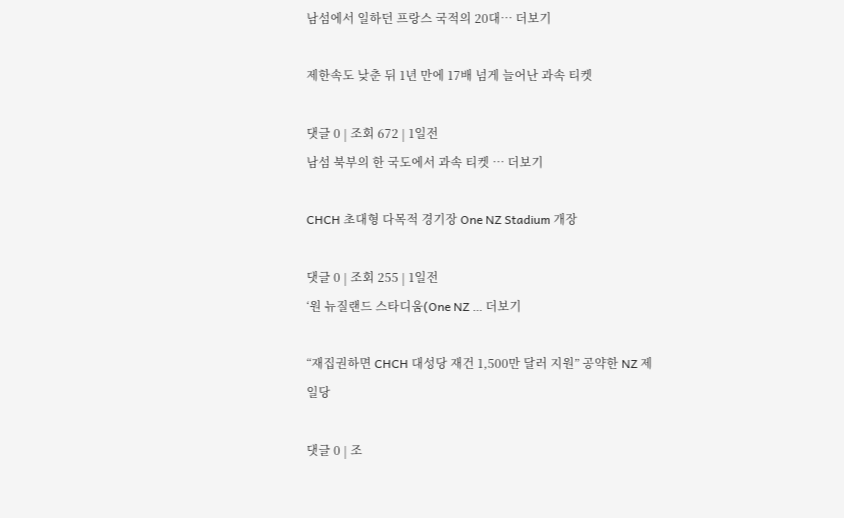남섬에서 일하던 프랑스 국적의 20대… 더보기

제한속도 낮춘 뒤 1년 만에 17배 넘게 늘어난 과속 티켓

댓글 0 | 조회 672 | 1일전
남섬 북부의 한 국도에서 과속 티켓 … 더보기

CHCH 초대형 다목적 경기장 One NZ Stadium 개장

댓글 0 | 조회 255 | 1일전
‘원 뉴질랜드 스타디움(One NZ … 더보기

“재집권하면 CHCH 대성당 재건 1,500만 달러 지원” 공약한 NZ 제일당

댓글 0 | 조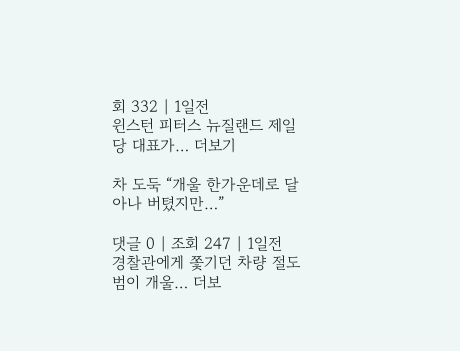회 332 | 1일전
윈스턴 피터스 뉴질랜드 제일당 대표가… 더보기

차 도둑 “개울 한가운데로 달아나 버텼지만…”

댓글 0 | 조회 247 | 1일전
경찰관에게 쫓기던 차량 절도범이 개울… 더보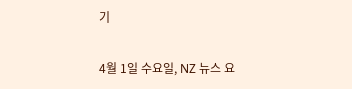기

4월 1일 수요일, NZ 뉴스 요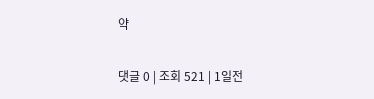약

댓글 0 | 조회 521 | 1일전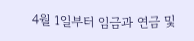4월 1일부터 임금과 연금 및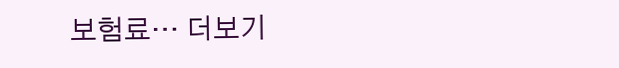보험료… 더보기